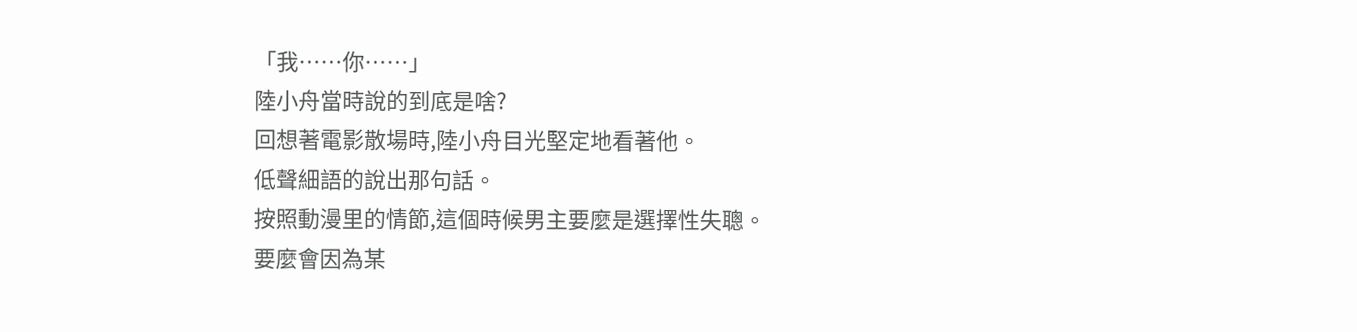「我……你……」
陸小舟當時說的到底是啥?
回想著電影散場時,陸小舟目光堅定地看著他。
低聲細語的說出那句話。
按照動漫里的情節,這個時候男主要麼是選擇性失聰。
要麼會因為某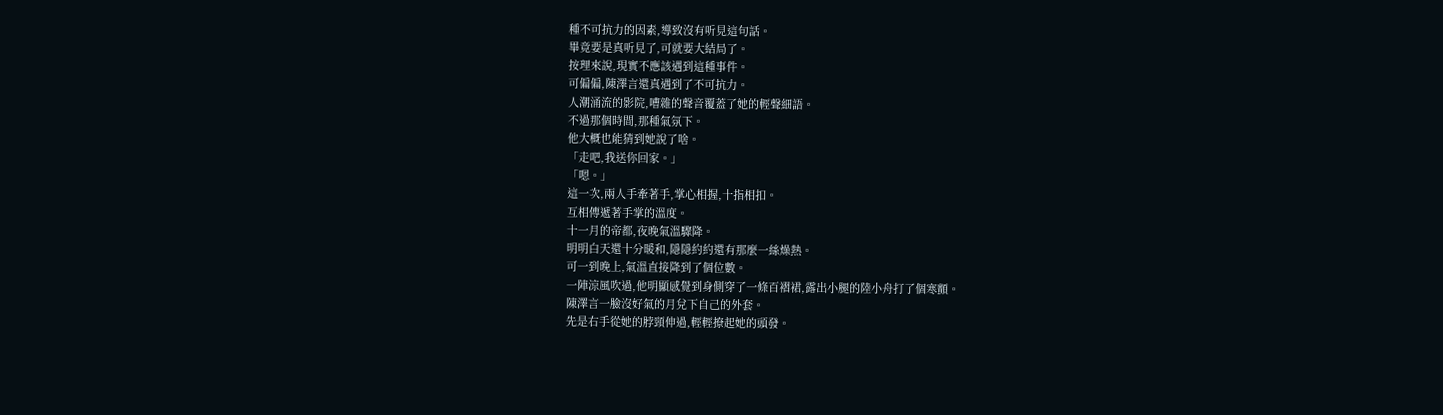種不可抗力的因素,導致沒有听見這句話。
畢竟要是真听見了,可就要大結局了。
按理來說,現實不應該遇到這種事件。
可偏偏,陳澤言還真遇到了不可抗力。
人潮涌流的影院,嘈雜的聲音覆蓋了她的輕聲細語。
不過那個時間,那種氣氛下。
他大概也能猜到她說了啥。
「走吧,我送你回家。」
「嗯。」
這一次,兩人手牽著手,掌心相握,十指相扣。
互相傳遞著手掌的溫度。
十一月的帝都,夜晚氣溫驟降。
明明白天還十分暖和,隱隱約約還有那麼一絲燥熱。
可一到晚上,氣溫直接降到了個位數。
一陣涼風吹過,他明顯感覺到身側穿了一條百褶裙,露出小腿的陸小舟打了個寒顫。
陳澤言一臉沒好氣的月兌下自己的外套。
先是右手從她的脖頸伸過,輕輕撩起她的頭發。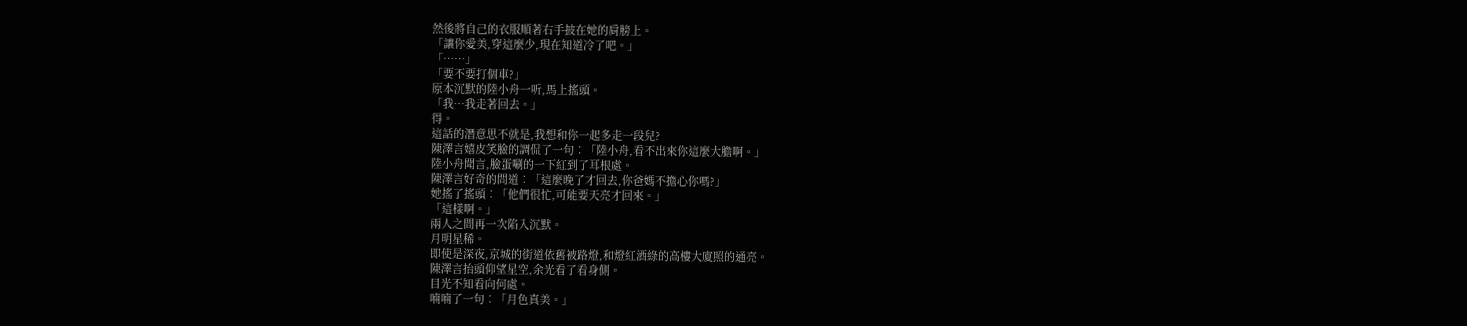然後將自己的衣服順著右手披在她的肩膀上。
「讓你愛美,穿這麼少,現在知道冷了吧。」
「……」
「要不要打個車?」
原本沉默的陸小舟一听,馬上搖頭。
「我…我走著回去。」
得。
這話的潛意思不就是,我想和你一起多走一段兒?
陳澤言嬉皮笑臉的調侃了一句︰「陸小舟,看不出來你這麼大膽啊。」
陸小舟聞言,臉蛋唰的一下紅到了耳根處。
陳澤言好奇的問道︰「這麼晚了才回去,你爸媽不擔心你嗎?」
她搖了搖頭︰「他們很忙,可能要天亮才回來。」
「這樣啊。」
兩人之間再一次陷入沉默。
月明星稀。
即使是深夜,京城的街道依舊被路燈,和燈紅酒綠的高樓大廈照的通亮。
陳澤言抬頭仰望星空,余光看了看身側。
目光不知看向何處。
喃喃了一句︰「月色真美。」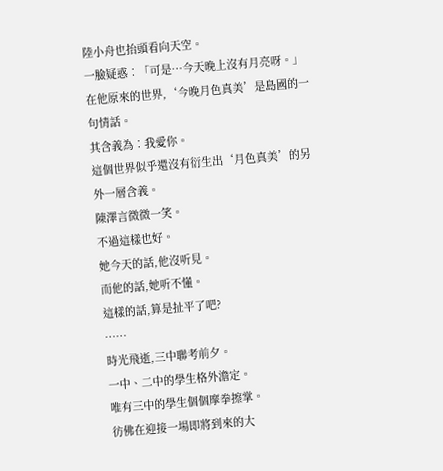陸小舟也抬頭看向天空。
一臉疑惑︰「可是…今天晚上沒有月亮呀。」
在他原來的世界,‘今晚月色真美’是島國的一句情話。
其含義為︰我愛你。
這個世界似乎還沒有衍生出‘月色真美’的另外一層含義。
陳澤言微微一笑。
不過這樣也好。
她今天的話,他沒听見。
而他的話,她听不懂。
這樣的話,算是扯平了吧?
……
時光飛逝,三中聯考前夕。
一中、二中的學生格外澹定。
唯有三中的學生個個摩拳擦掌。
彷佛在迎接一場即將到來的大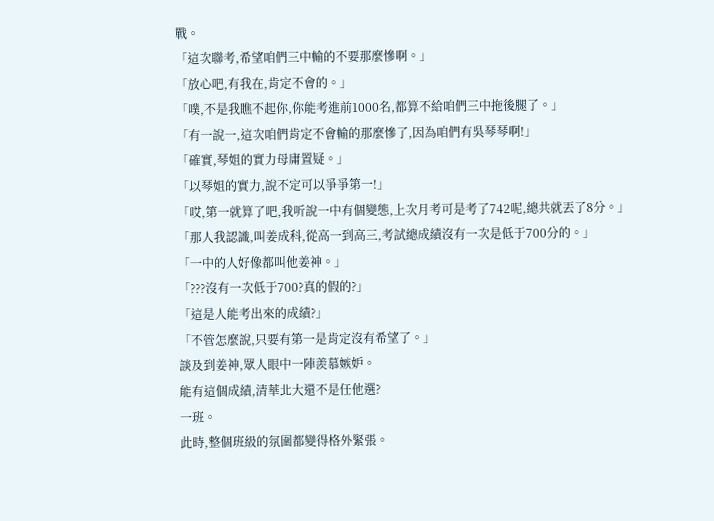戰。
「這次聯考,希望咱們三中輸的不要那麼慘啊。」
「放心吧,有我在,肯定不會的。」
「噗,不是我瞧不起你,你能考進前1000名,都算不給咱們三中拖後腿了。」
「有一說一,這次咱們肯定不會輸的那麼慘了,因為咱們有吳琴琴啊!」
「確實,琴姐的實力母庸置疑。」
「以琴姐的實力,說不定可以爭爭第一!」
「哎,第一就算了吧,我听說一中有個變態,上次月考可是考了742呢,總共就丟了8分。」
「那人我認識,叫姜成科,從高一到高三,考試總成績沒有一次是低于700分的。」
「一中的人好像都叫他姜神。」
「???沒有一次低于700?真的假的?」
「這是人能考出來的成績?」
「不管怎麼說,只要有第一是肯定沒有希望了。」
談及到姜神,眾人眼中一陣羨慕嫉妒。
能有這個成績,清華北大還不是任他選?
一班。
此時,整個班級的氛圍都變得格外緊張。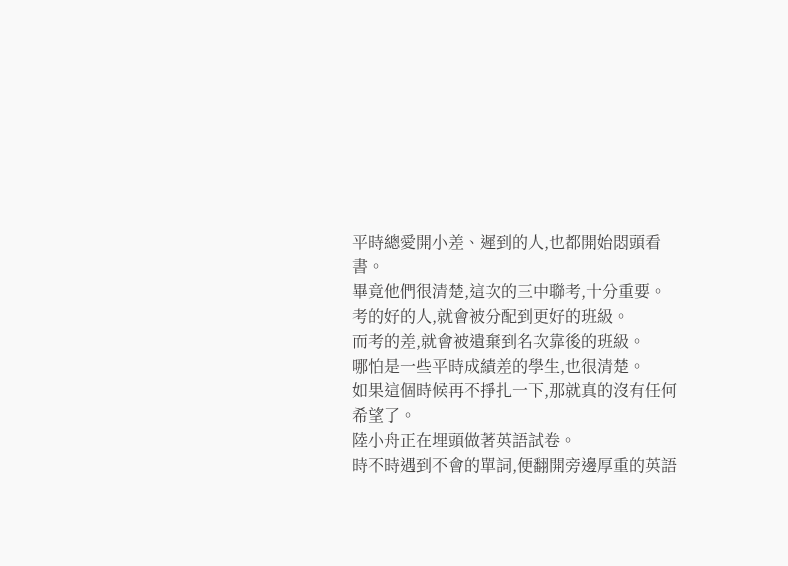平時總愛開小差、遲到的人,也都開始悶頭看書。
畢竟他們很清楚,這次的三中聯考,十分重要。
考的好的人,就會被分配到更好的班級。
而考的差,就會被遺棄到名次靠後的班級。
哪怕是一些平時成績差的學生,也很清楚。
如果這個時候再不掙扎一下,那就真的沒有任何希望了。
陸小舟正在埋頭做著英語試卷。
時不時遇到不會的單詞,便翻開旁邊厚重的英語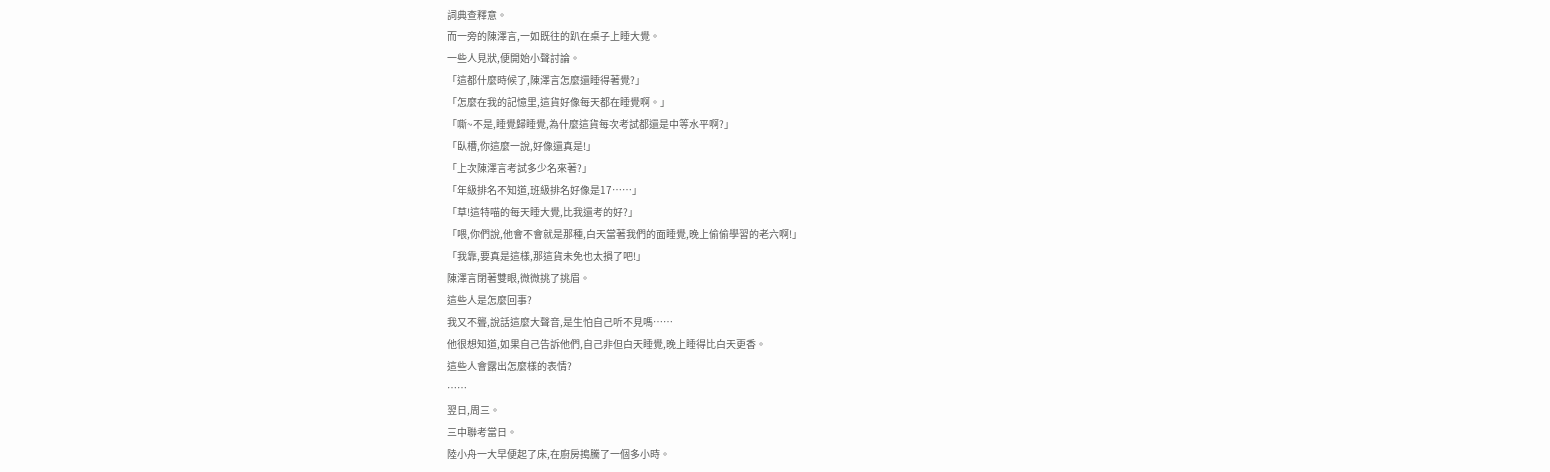詞典查釋意。
而一旁的陳澤言,一如既往的趴在桌子上睡大覺。
一些人見狀,便開始小聲討論。
「這都什麼時候了,陳澤言怎麼還睡得著覺?」
「怎麼在我的記憶里,這貨好像每天都在睡覺啊。」
「嘶~不是,睡覺歸睡覺,為什麼這貨每次考試都還是中等水平啊?」
「臥槽,你這麼一說,好像還真是!」
「上次陳澤言考試多少名來著?」
「年級排名不知道,班級排名好像是17……」
「草!這特喵的每天睡大覺,比我還考的好?」
「喂,你們說,他會不會就是那種,白天當著我們的面睡覺,晚上偷偷學習的老六啊!」
「我靠,要真是這樣,那這貨未免也太損了吧!」
陳澤言閉著雙眼,微微挑了挑眉。
這些人是怎麼回事?
我又不聾,說話這麼大聲音,是生怕自己听不見嗎……
他很想知道,如果自己告訴他們,自己非但白天睡覺,晚上睡得比白天更香。
這些人會露出怎麼樣的表情?
……
翌日,周三。
三中聯考當日。
陸小舟一大早便起了床,在廚房搗騰了一個多小時。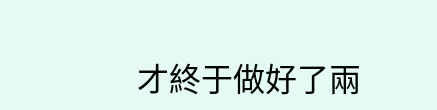才終于做好了兩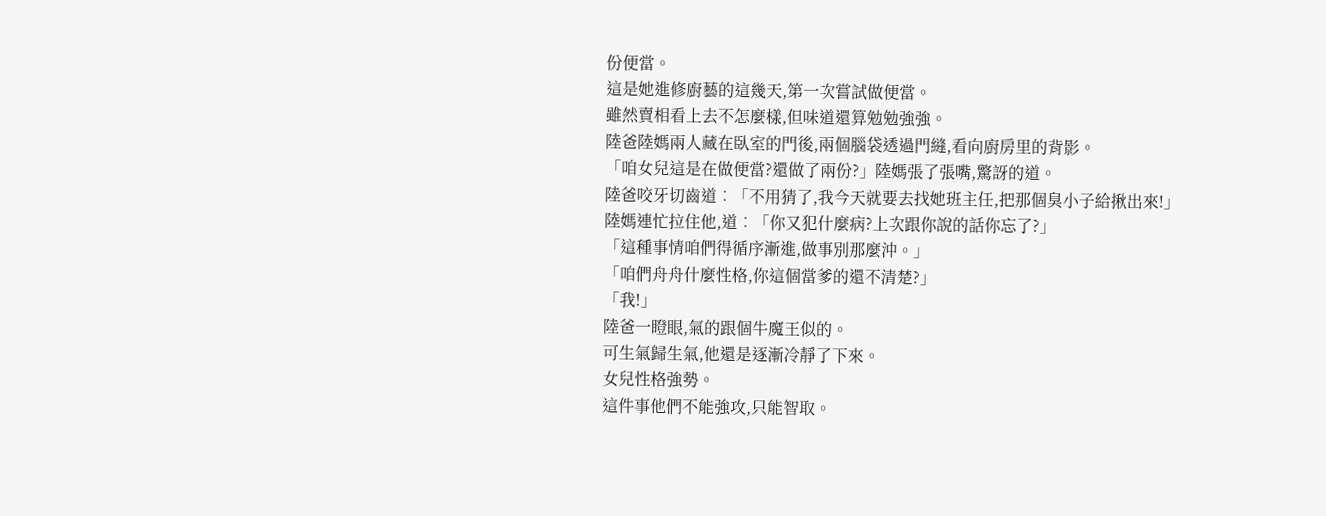份便當。
這是她進修廚藝的這幾天,第一次嘗試做便當。
雖然賣相看上去不怎麼樣,但味道還算勉勉強強。
陸爸陸媽兩人藏在臥室的門後,兩個腦袋透過門縫,看向廚房里的背影。
「咱女兒這是在做便當?還做了兩份?」陸媽張了張嘴,驚訝的道。
陸爸咬牙切齒道︰「不用猜了,我今天就要去找她班主任,把那個臭小子給揪出來!」
陸媽連忙拉住他,道︰「你又犯什麼病?上次跟你說的話你忘了?」
「這種事情咱們得循序漸進,做事別那麼沖。」
「咱們舟舟什麼性格,你這個當爹的還不清楚?」
「我!」
陸爸一瞪眼,氣的跟個牛魔王似的。
可生氣歸生氣,他還是逐漸冷靜了下來。
女兒性格強勢。
這件事他們不能強攻,只能智取。